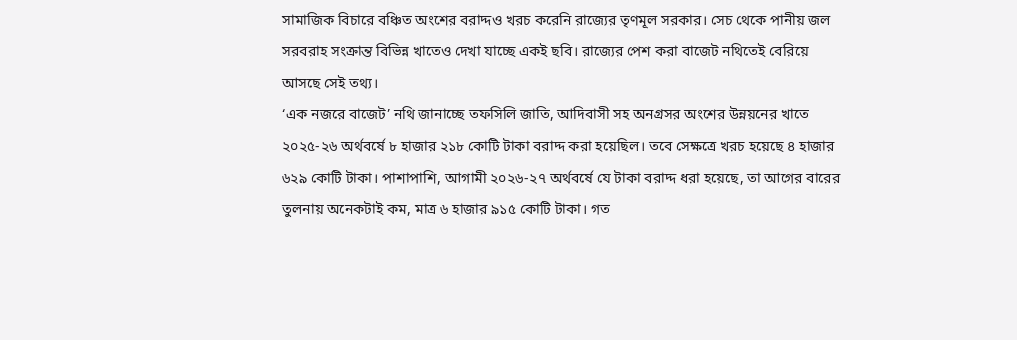সামাজিক বিচারে বঞ্চিত অংশের বরাদ্দও খরচ করেনি রাজ্যের তৃণমূল সরকার। সেচ থেকে পানীয় জল সরবরাহ সংক্রান্ত বিভিন্ন খাতেও দেখা যাচ্ছে একই ছবি। রাজ্যের পেশ করা বাজেট নথিতেই বেরিয়ে আসছে সেই তথ্য।
‘এক নজরে বাজেট’ নথি জানাচ্ছে তফসিলি জাতি, আদিবাসী সহ অনগ্রসর অংশের উন্নয়নের খাতে ২০২৫-২৬ অর্থবর্ষে ৮ হাজার ২১৮ কোটি টাকা বরাদ্দ করা হয়েছিল। তবে সেক্ষত্রে খরচ হয়েছে ৪ হাজার ৬২৯ কোটি টাকা। পাশাপাশি, আগামী ২০২৬-২৭ অর্থবর্ষে যে টাকা বরাদ্দ ধরা হয়েছে, তা আগের বারের তুলনায় অনেকটাই কম, মাত্র ৬ হাজার ৯১৫ কোটি টাকা। গত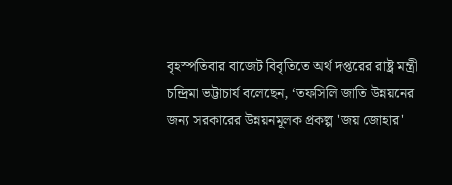বৃহস্পতিবার বাজেট বিবৃতিতে অর্থ দপ্তরের রাষ্ট্র মন্ত্রী চন্দ্রিমা ভট্টাচার্য বলেছেন, ‘তফসিলি জাতি উন্নয়নের জন্য সরকারের উন্নয়নমূলক প্রকল্প 'জয় জোহার'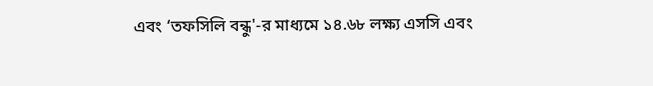এবং ‘তফসিলি বন্ধু'-র মাধ্যমে ১৪.৬৮ লক্ষ্য এসসি এবং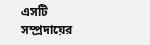এসটি সম্প্রদায়ের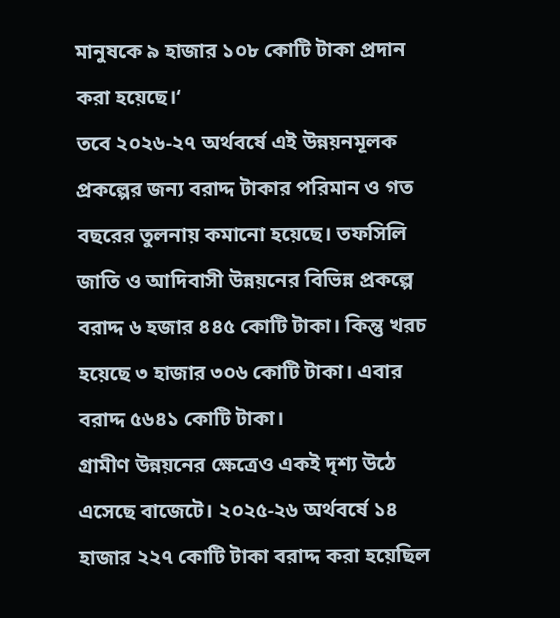মানুষকে ৯ হাজার ১০৮ কোটি টাকা প্রদান করা হয়েছে।‘
তবে ২০২৬-২৭ অর্থবর্ষে এই উন্নয়নমূলক প্রকল্পের জন্য বরাদ্দ টাকার পরিমান ও গত বছরের তুলনায় কমানো হয়েছে। তফসিলি জাতি ও আদিবাসী উন্নয়নের বিভিন্ন প্রকল্পে বরাদ্দ ৬ হজার ৪৪৫ কোটি টাকা। কিন্তু খরচ হয়েছে ৩ হাজার ৩০৬ কোটি টাকা। এবার বরাদ্দ ৫৬৪১ কোটি টাকা।
গ্রামীণ উন্নয়নের ক্ষেত্রেও একই দৃশ্য উঠে এসেছে বাজেটে। ২০২৫-২৬ অর্থবর্ষে ১৪ হাজার ২২৭ কোটি টাকা বরাদ্দ করা হয়েছিল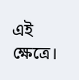এই ক্ষেত্রে।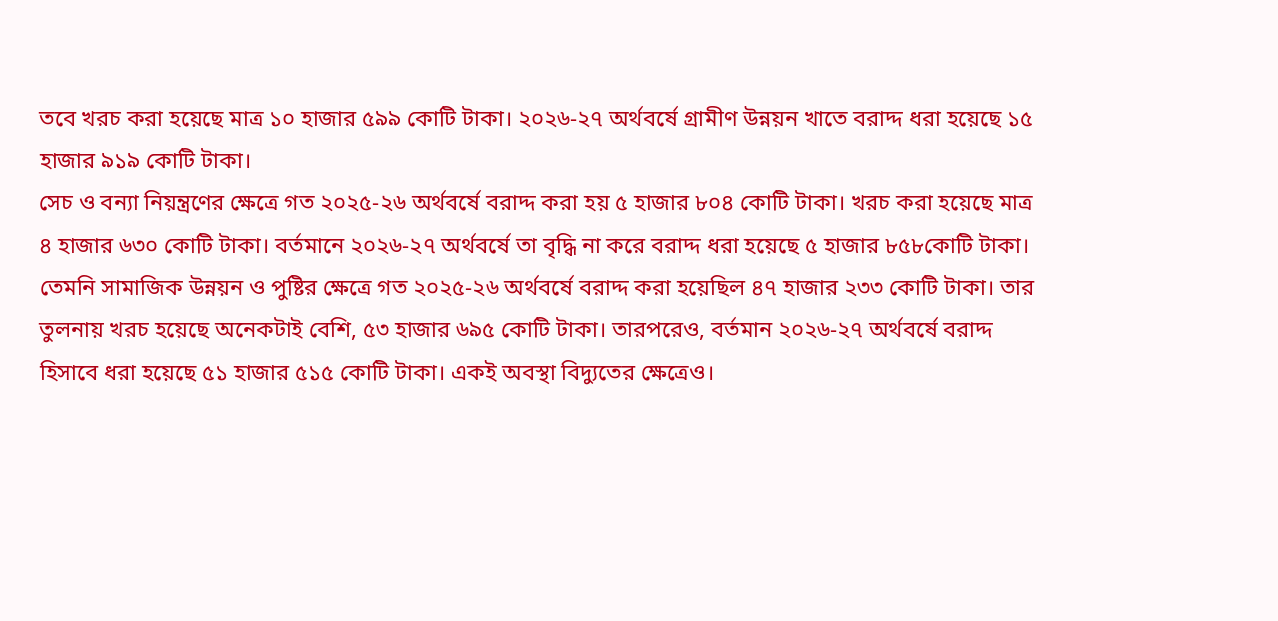তবে খরচ করা হয়েছে মাত্র ১০ হাজার ৫৯৯ কোটি টাকা। ২০২৬-২৭ অর্থবর্ষে গ্রামীণ উন্নয়ন খাতে বরাদ্দ ধরা হয়েছে ১৫ হাজার ৯১৯ কোটি টাকা।
সেচ ও বন্যা নিয়ন্ত্রণের ক্ষেত্রে গত ২০২৫-২৬ অর্থবর্ষে বরাদ্দ করা হয় ৫ হাজার ৮০৪ কোটি টাকা। খরচ করা হয়েছে মাত্র ৪ হাজার ৬৩০ কোটি টাকা। বর্তমানে ২০২৬-২৭ অর্থবর্ষে তা বৃদ্ধি না করে বরাদ্দ ধরা হয়েছে ৫ হাজার ৮৫৮কোটি টাকা।
তেমনি সামাজিক উন্নয়ন ও পুষ্টির ক্ষেত্রে গত ২০২৫-২৬ অর্থবর্ষে বরাদ্দ করা হয়েছিল ৪৭ হাজার ২৩৩ কোটি টাকা। তার তুলনায় খরচ হয়েছে অনেকটাই বেশি, ৫৩ হাজার ৬৯৫ কোটি টাকা। তারপরেও, বর্তমান ২০২৬-২৭ অর্থবর্ষে বরাদ্দ হিসাবে ধরা হয়েছে ৫১ হাজার ৫১৫ কোটি টাকা। একই অবস্থা বিদ্যুতের ক্ষেত্রেও।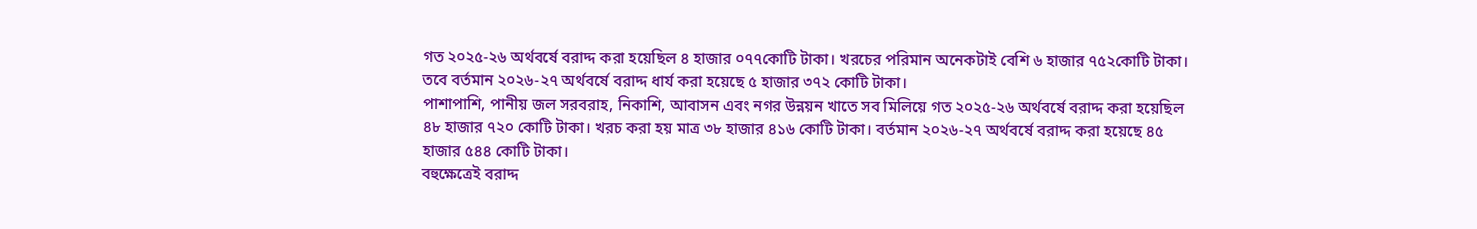গত ২০২৫-২৬ অর্থবর্ষে বরাদ্দ করা হয়েছিল ৪ হাজার ০৭৭কোটি টাকা। খরচের পরিমান অনেকটাই বেশি ৬ হাজার ৭৫২কোটি টাকা। তবে বর্তমান ২০২৬-২৭ অর্থবর্ষে বরাদ্দ ধার্য করা হয়েছে ৫ হাজার ৩৭২ কোটি টাকা।
পাশাপাশি, পানীয় জল সরবরাহ, নিকাশি, আবাসন এবং নগর উন্নয়ন খাতে সব মিলিয়ে গত ২০২৫-২৬ অর্থবর্ষে বরাদ্দ করা হয়েছিল ৪৮ হাজার ৭২০ কোটি টাকা। খরচ করা হয় মাত্র ৩৮ হাজার ৪১৬ কোটি টাকা। বর্তমান ২০২৬-২৭ অর্থবর্ষে বরাদ্দ করা হয়েছে ৪৫ হাজার ৫৪৪ কোটি টাকা।
বহুক্ষেত্রেই বরাদ্দ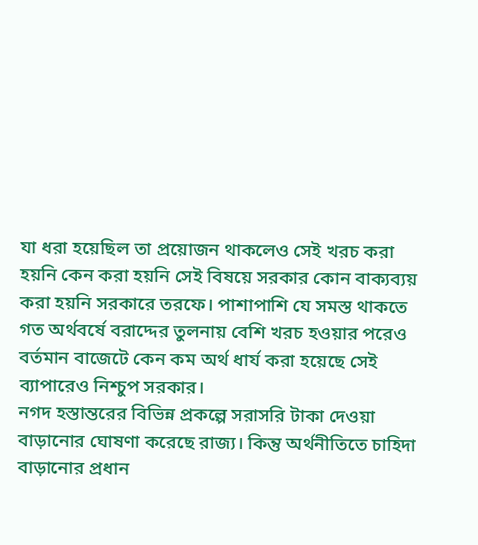যা ধরা হয়েছিল তা প্রয়োজন থাকলেও সেই খরচ করা হয়নি কেন করা হয়নি সেই বিষয়ে সরকার কোন বাক্যব্যয় করা হয়নি সরকারে তরফে। পাশাপাশি যে সমস্ত থাকতে গত অর্থবর্ষে বরাদ্দের তুলনায় বেশি খরচ হওয়ার পরেও বর্তমান বাজেটে কেন কম অর্থ ধার্য করা হয়েছে সেই ব্যাপারেও নিশ্চুপ সরকার।
নগদ হস্তান্তরের বিভিন্ন প্রকল্পে সরাসরি টাকা দেওয়া বাড়ানোর ঘোষণা করেছে রাজ্য। কিন্তু অর্থনীতিতে চাহিদা বাড়ানোর প্রধান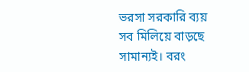ভরসা সরকারি ব্যয় সব মিলিয়ে বাড়ছে সামান্যই। বরং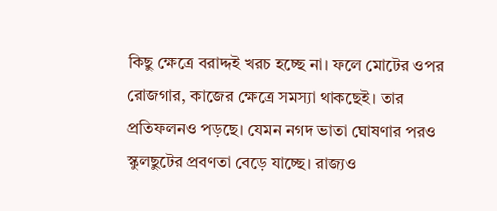কিছু ক্ষেত্রে বরাদ্দই খরচ হচ্ছে না। ফলে মোটের ওপর রোজগার, কাজের ক্ষেত্রে সমস্যা থাকছেই। তার প্রতিফলনও পড়ছে। যেমন নগদ ভাতা ঘোষণার পরও স্কুলছুটের প্রবণতা বেড়ে যাচ্ছে। রাজ্যও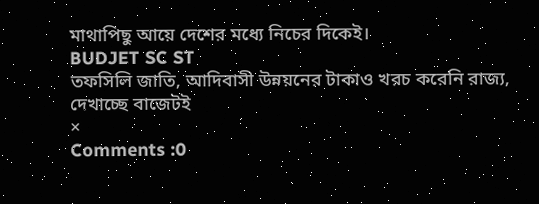মাথাপিছু আয়ে দেশের মধ্যে নিচের দিকেই।
BUDJET SC ST
তফসিলি জাতি, আদিবাসী উন্নয়নের টাকাও খরচ করেনি রাজ্য, দেখাচ্ছে বাজেটই
×
Comments :0